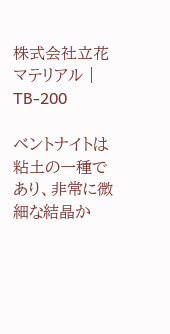株式会社立花マテリアル | TB-200

ベントナイトは粘土の一種であり、非常に微細な結晶か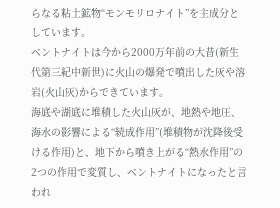らなる粘土鉱物“モンモリロナイト”を主成分としています。
ベントナイトは今から2000万年前の大昔(新生代第三紀中新世)に火山の爆発で噴出した灰や溶岩(火山灰)からできています。
海底や湖底に堆積した火山灰が、地熱や地圧、海水の影響による“続成作用”(堆積物が沈降後受ける作用)と、地下から噴き上がる“熱水作用”の2つの作用で変質し、ベントナイトになったと言われ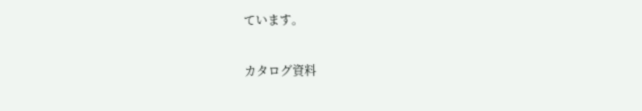ています。

カタログ資料